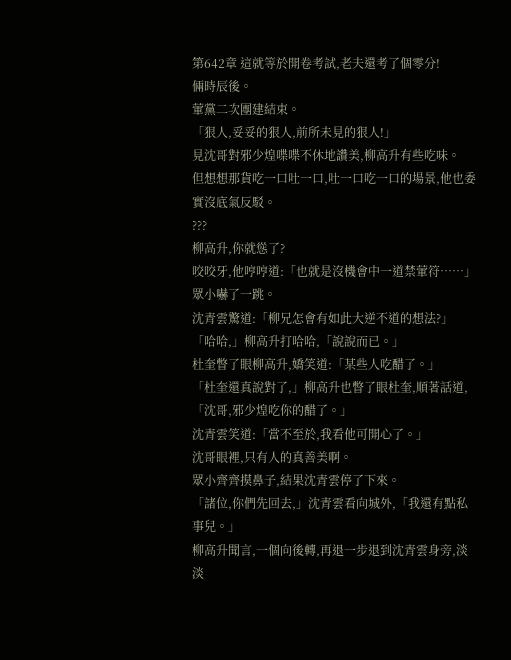第642章 這就等於開卷考試,老夫還考了個零分!
倆時辰後。
葷黨二次團建結束。
「狠人,妥妥的狠人,前所未見的狠人!」
見沈哥對邪少煌喋喋不休地讚美,柳高升有些吃味。
但想想那貨吃一口吐一口,吐一口吃一口的場景,他也委實沒底氣反駁。
???
柳高升,你就慫了?
咬咬牙,他哼哼道:「也就是沒機會中一道禁葷符……」
眾小嚇了一跳。
沈青雲驚道:「柳兄怎會有如此大逆不道的想法?」
「哈哈,」柳高升打哈哈,「說說而已。」
杜奎瞥了眼柳高升,嬌笑道:「某些人吃醋了。」
「杜奎還真說對了,」柳高升也瞥了眼杜奎,順著話道,「沈哥,邪少煌吃你的醋了。」
沈青雲笑道:「當不至於,我看他可開心了。」
沈哥眼裡,只有人的真善美啊。
眾小齊齊摸鼻子,結果沈青雲停了下來。
「諸位,你們先回去,」沈青雲看向城外,「我還有點私事兒。」
柳高升聞言,一個向後轉,再退一步退到沈青雲身旁,淡淡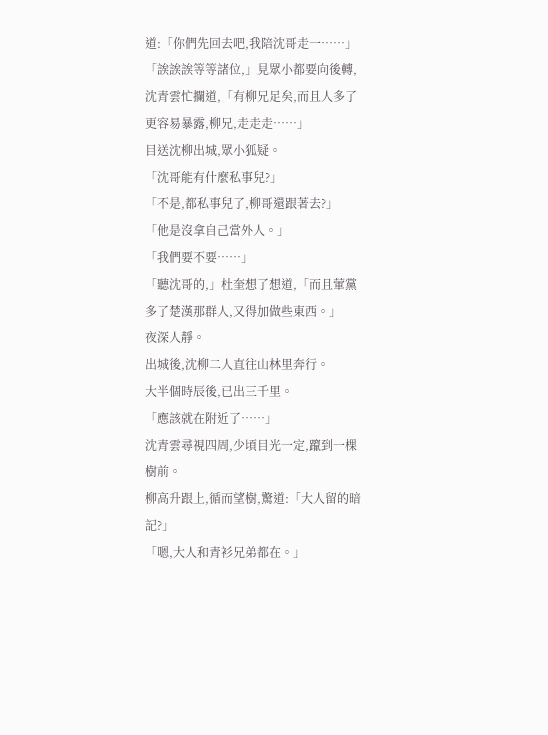道:「你們先回去吧,我陪沈哥走一……」
「誒誒誒等等諸位,」見眾小都要向後轉,沈青雲忙攔道,「有柳兄足矣,而且人多了更容易暴露,柳兄,走走走……」
目送沈柳出城,眾小狐疑。
「沈哥能有什麼私事兒?」
「不是,都私事兒了,柳哥還跟著去?」
「他是沒拿自己當外人。」
「我們要不要……」
「聽沈哥的,」杜奎想了想道,「而且葷黨多了楚漢那群人,又得加做些東西。」
夜深人靜。
出城後,沈柳二人直往山林里奔行。
大半個時辰後,已出三千里。
「應該就在附近了……」
沈青雲尋視四周,少頃目光一定,躥到一棵樹前。
柳高升跟上,循而望樹,驚道:「大人留的暗記?」
「嗯,大人和青衫兄弟都在。」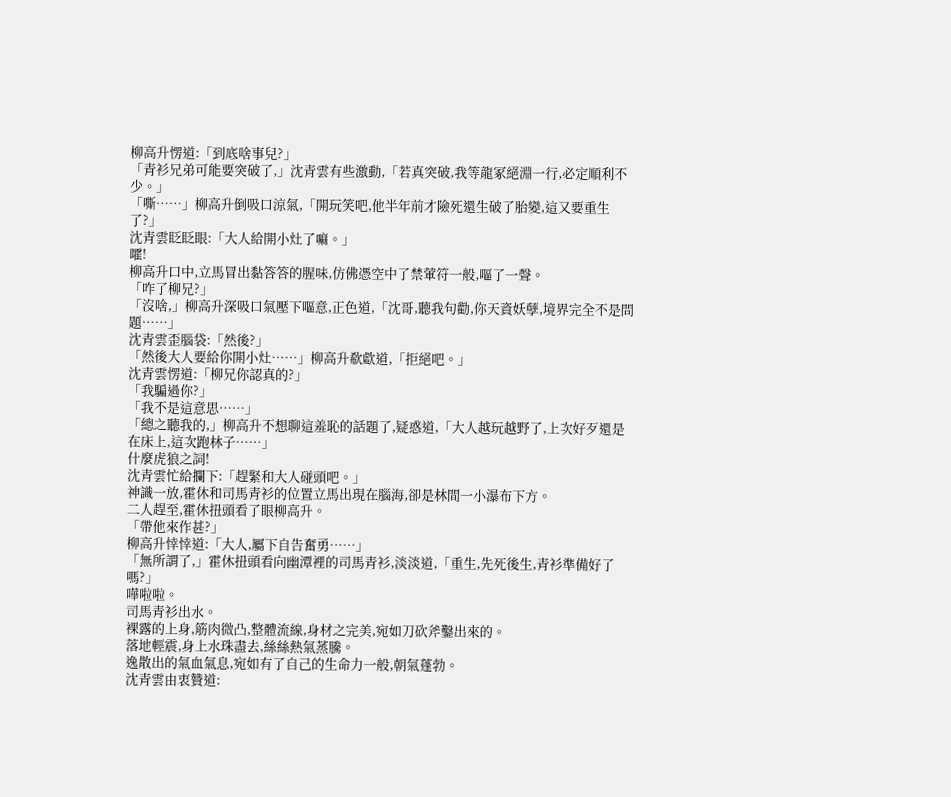柳高升愣道:「到底啥事兒?」
「青衫兄弟可能要突破了,」沈青雲有些激動,「若真突破,我等龍冢絕淵一行,必定順利不少。」
「嘶……」柳高升倒吸口涼氣,「開玩笑吧,他半年前才險死還生破了胎變,這又要重生了?」
沈青雲眨眨眼:「大人給開小灶了嘛。」
嚯!
柳高升口中,立馬冒出黏答答的腥味,仿佛憑空中了禁葷符一般,嘔了一聲。
「咋了柳兄?」
「沒啥,」柳高升深吸口氣壓下嘔意,正色道,「沈哥,聽我句勸,你天資妖孽,境界完全不是問題……」
沈青雲歪腦袋:「然後?」
「然後大人要給你開小灶……」柳高升欷歔道,「拒絕吧。」
沈青雲愣道:「柳兄你認真的?」
「我騙過你?」
「我不是這意思……」
「總之聽我的,」柳高升不想聊這羞恥的話題了,疑惑道,「大人越玩越野了,上次好歹還是在床上,這次跑林子……」
什麼虎狼之詞!
沈青雲忙給攔下:「趕緊和大人碰頭吧。」
神識一放,霍休和司馬青衫的位置立馬出現在腦海,卻是林間一小瀑布下方。
二人趕至,霍休扭頭看了眼柳高升。
「帶他來作甚?」
柳高升悻悻道:「大人,屬下自告奮勇……」
「無所謂了,」霍休扭頭看向幽潭裡的司馬青衫,淡淡道,「重生,先死後生,青衫準備好了嗎?」
嘩啦啦。
司馬青衫出水。
裸露的上身,筋肉微凸,整體流線,身材之完美,宛如刀砍斧鑿出來的。
落地輕震,身上水珠盡去,絲絲熱氣蒸騰。
逸散出的氣血氣息,宛如有了自己的生命力一般,朝氣蓬勃。
沈青雲由衷贊道: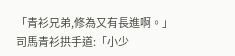「青衫兄弟,修為又有長進啊。」
司馬青衫拱手道:「小少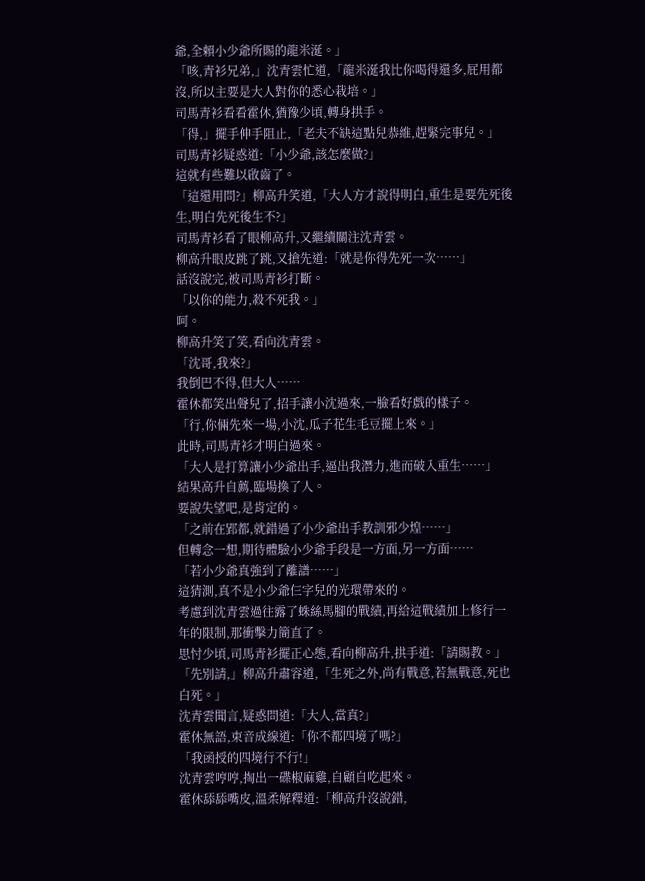爺,全賴小少爺所賜的龍米涎。」
「咳,青衫兄弟,」沈青雲忙道,「龍米涎我比你喝得還多,屁用都沒,所以主要是大人對你的悉心栽培。」
司馬青衫看看霍休,猶豫少頃,轉身拱手。
「得,」擺手伸手阻止,「老夫不缺這點兒恭維,趕緊完事兒。」
司馬青衫疑惑道:「小少爺,該怎麼做?」
這就有些難以啟齒了。
「這還用問?」柳高升笑道,「大人方才說得明白,重生是要先死後生,明白先死後生不?」
司馬青衫看了眼柳高升,又繼續關注沈青雲。
柳高升眼皮跳了跳,又搶先道:「就是你得先死一次……」
話沒說完,被司馬青衫打斷。
「以你的能力,殺不死我。」
呵。
柳高升笑了笑,看向沈青雲。
「沈哥,我來?」
我倒巴不得,但大人……
霍休都笑出聲兒了,招手讓小沈過來,一臉看好戲的樣子。
「行,你倆先來一場,小沈,瓜子花生毛豆擺上來。」
此時,司馬青衫才明白過來。
「大人是打算讓小少爺出手,逼出我潛力,進而破入重生……」
結果高升自薦,臨場換了人。
要說失望吧,是肯定的。
「之前在郢都,就錯過了小少爺出手教訓邪少煌……」
但轉念一想,期待體驗小少爺手段是一方面,另一方面……
「若小少爺真強到了離譜……」
這猜測,真不是小少爺仨字兒的光環帶來的。
考慮到沈青雲過往露了蛛絲馬腳的戰績,再給這戰績加上修行一年的限制,那衝擊力簡直了。
思忖少頃,司馬青衫擺正心態,看向柳高升,拱手道:「請賜教。」
「先別請,」柳高升肅容道,「生死之外,尚有戰意,若無戰意,死也白死。」
沈青雲聞言,疑惑問道:「大人,當真?」
霍休無語,束音成線道:「你不都四境了嗎?」
「我函授的四境行不行!」
沈青雲哼哼,掏出一碟椒麻雞,自顧自吃起來。
霍休舔舔嘴皮,溫柔解釋道:「柳高升沒說錯,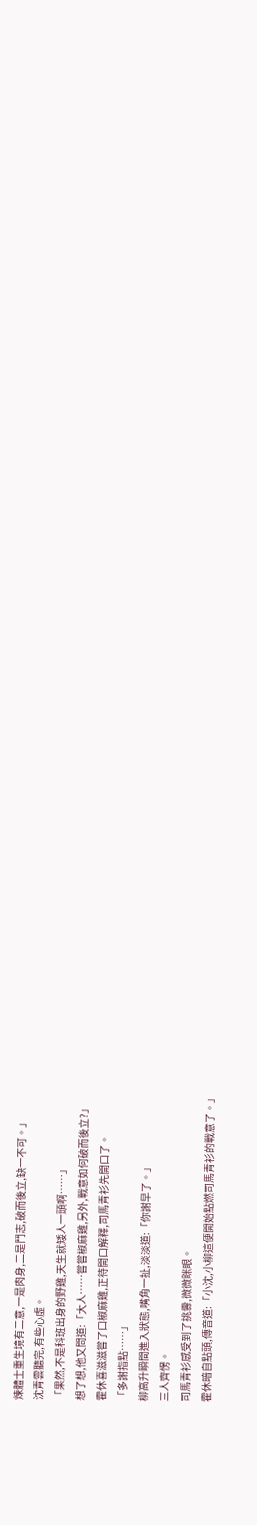煉體士重生境有二意,一是肉身,二是鬥志,破而後立,缺一不可。」
沈青雲聽完,有些心虛。
「果然,不是科班出身的野雞,天生就矮人一頭啊……」
想了想,他又問道:「大人……嘗嘗椒麻雞,另外,戰意如何破而後立?」
霍休喜滋滋嘗了口椒麻雞,正待開口解釋,司馬青衫先開口了。
「多謝指點……」
柳高升瞬間進入狀態,嘴角一扯,淡淡道:「你謝早了。」
三人齊愣。
司馬青衫感受到了挑釁,微微眯眼。
霍休暗自點頭,傳音道:「小沈,小柳這便開始點燃司馬青衫的戰意了。」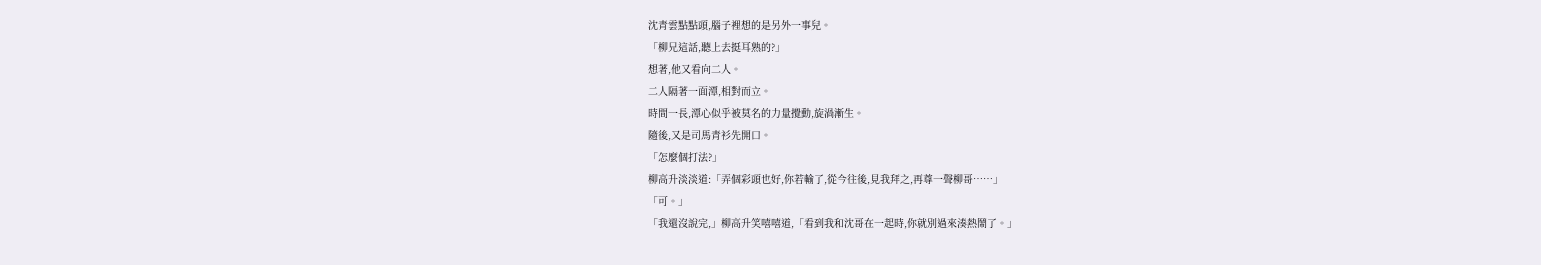沈青雲點點頭,腦子裡想的是另外一事兒。
「柳兄這話,聽上去挺耳熟的?」
想著,他又看向二人。
二人隔著一面潭,相對而立。
時間一長,潭心似乎被莫名的力量攪動,旋渦漸生。
隨後,又是司馬青衫先開口。
「怎麼個打法?」
柳高升淡淡道:「弄個彩頭也好,你若輸了,從今往後,見我拜之,再尊一聲柳哥……」
「可。」
「我還沒說完,」柳高升笑嘻嘻道,「看到我和沈哥在一起時,你就別過來湊熱鬧了。」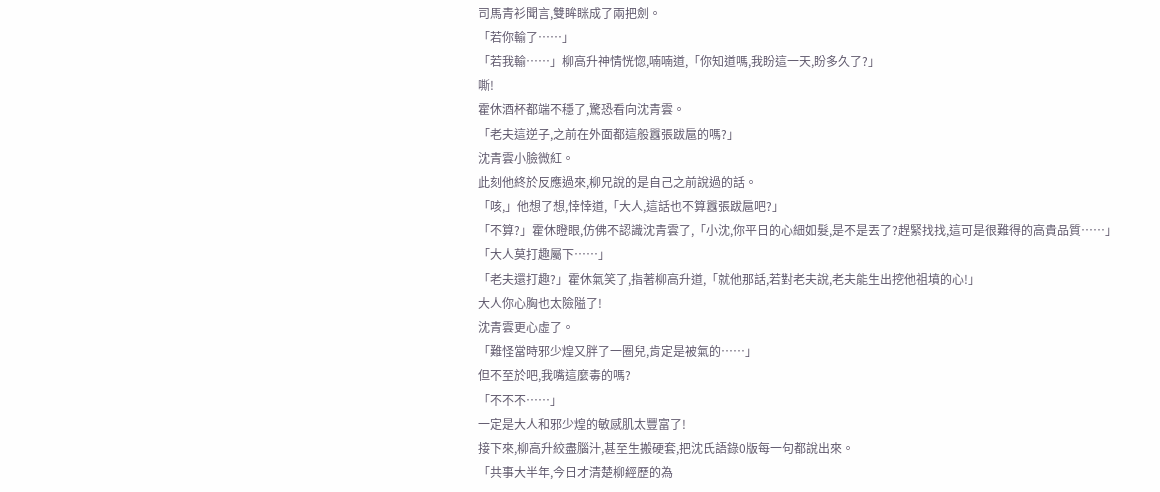司馬青衫聞言,雙眸眯成了兩把劍。
「若你輸了……」
「若我輸……」柳高升神情恍惚,喃喃道,「你知道嗎,我盼這一天,盼多久了?」
嘶!
霍休酒杯都端不穩了,驚恐看向沈青雲。
「老夫這逆子,之前在外面都這般囂張跋扈的嗎?」
沈青雲小臉微紅。
此刻他終於反應過來,柳兄說的是自己之前說過的話。
「咳,」他想了想,悻悻道,「大人,這話也不算囂張跋扈吧?」
「不算?」霍休瞪眼,仿佛不認識沈青雲了,「小沈,你平日的心細如髮,是不是丟了?趕緊找找,這可是很難得的高貴品質……」
「大人莫打趣屬下……」
「老夫還打趣?」霍休氣笑了,指著柳高升道,「就他那話,若對老夫說,老夫能生出挖他祖墳的心!」
大人你心胸也太險隘了!
沈青雲更心虛了。
「難怪當時邪少煌又胖了一圈兒,肯定是被氣的……」
但不至於吧,我嘴這麼毒的嗎?
「不不不……」
一定是大人和邪少煌的敏感肌太豐富了!
接下來,柳高升絞盡腦汁,甚至生搬硬套,把沈氏語錄0版每一句都說出來。
「共事大半年,今日才清楚柳經歷的為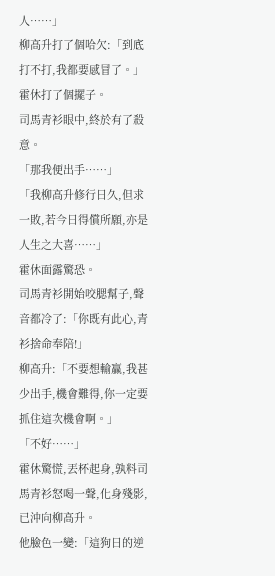人……」
柳高升打了個哈欠:「到底打不打,我都要感冒了。」
霍休打了個擺子。
司馬青衫眼中,終於有了殺意。
「那我便出手……」
「我柳高升修行日久,但求一敗,若今日得償所願,亦是人生之大喜……」
霍休面露驚恐。
司馬青衫開始咬腮幫子,聲音都冷了:「你既有此心,青衫捨命奉陪!」
柳高升:「不要想輸贏,我甚少出手,機會難得,你一定要抓住這次機會啊。」
「不好……」
霍休驚慌,丟杯起身,孰料司馬青衫怒喝一聲,化身殘影,已沖向柳高升。
他臉色一變:「這狗日的逆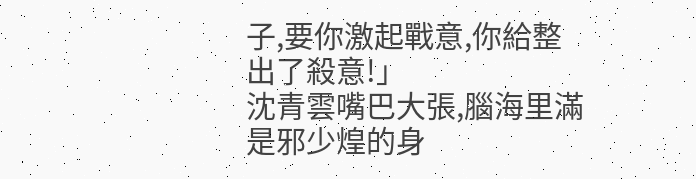子,要你激起戰意,你給整出了殺意!」
沈青雲嘴巴大張,腦海里滿是邪少煌的身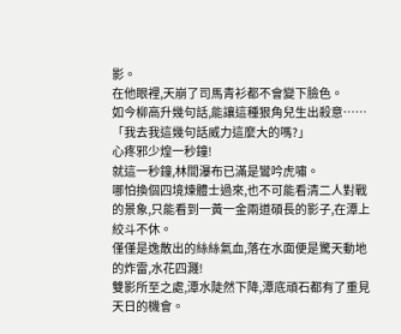影。
在他眼裡,天崩了司馬青衫都不會變下臉色。
如今柳高升幾句話,能讓這種狠角兒生出殺意……
「我去我這幾句話威力這麼大的嗎?」
心疼邪少煌一秒鐘!
就這一秒鐘,林間瀑布已滿是鸞吟虎嘯。
哪怕換個四境煉體士過來,也不可能看清二人對戰的景象,只能看到一黃一金兩道碩長的影子,在潭上絞斗不休。
僅僅是逸散出的絲絲氣血,落在水面便是驚天動地的炸雷,水花四濺!
雙影所至之處,潭水陡然下降,潭底頑石都有了重見天日的機會。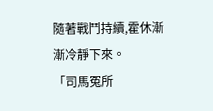隨著戰鬥持續,霍休漸漸冷靜下來。
「司馬冤所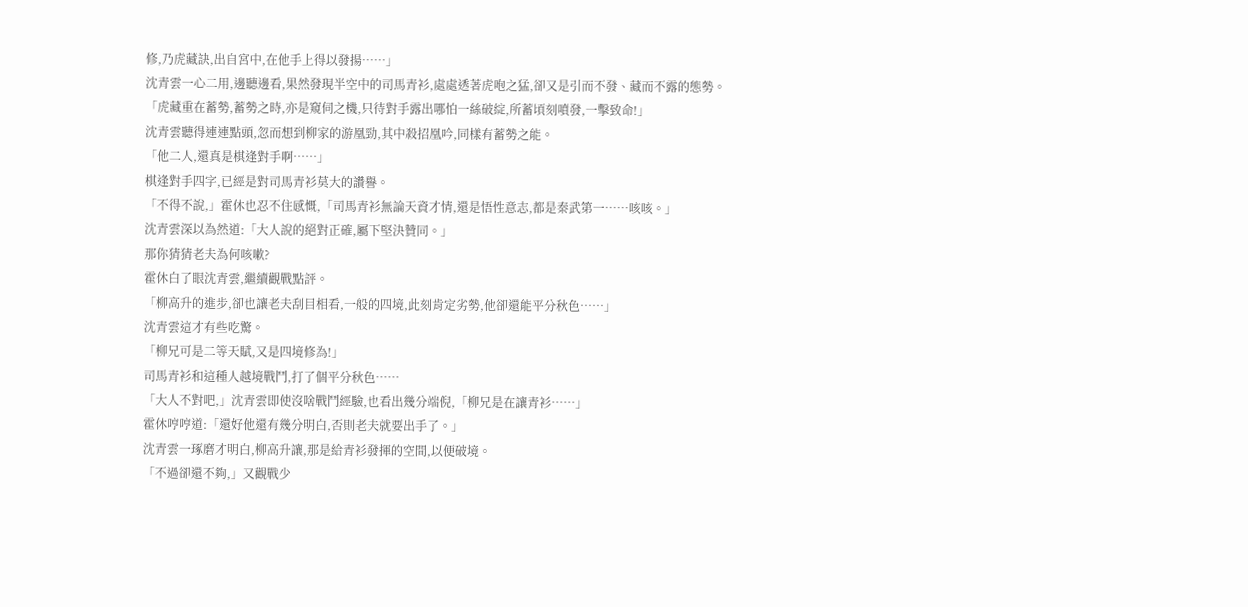修,乃虎藏訣,出自宮中,在他手上得以發揚……」
沈青雲一心二用,邊聽邊看,果然發現半空中的司馬青衫,處處透著虎咆之猛,卻又是引而不發、藏而不露的態勢。
「虎藏重在蓄勢,蓄勢之時,亦是窺伺之機,只待對手露出哪怕一絲破綻,所蓄頃刻噴發,一擊致命!」
沈青雲聽得連連點頭,忽而想到柳家的游凰勁,其中殺招凰吟,同樣有蓄勢之能。
「他二人,還真是棋逢對手啊……」
棋逢對手四字,已經是對司馬青衫莫大的讚譽。
「不得不說,」霍休也忍不住感慨,「司馬青衫無論天資才情,還是悟性意志,都是秦武第一……咳咳。」
沈青雲深以為然道:「大人說的絕對正確,屬下堅決贊同。」
那你猜猜老夫為何咳嗽?
霍休白了眼沈青雲,繼續觀戰點評。
「柳高升的進步,卻也讓老夫刮目相看,一般的四境,此刻肯定劣勢,他卻還能平分秋色……」
沈青雲這才有些吃驚。
「柳兄可是二等天賦,又是四境修為!」
司馬青衫和這種人越境戰鬥,打了個平分秋色……
「大人不對吧,」沈青雲即使沒啥戰鬥經驗,也看出幾分端倪,「柳兄是在讓青衫……」
霍休哼哼道:「還好他還有幾分明白,否則老夫就要出手了。」
沈青雲一琢磨才明白,柳高升讓,那是給青衫發揮的空間,以便破境。
「不過卻還不夠,」又觀戰少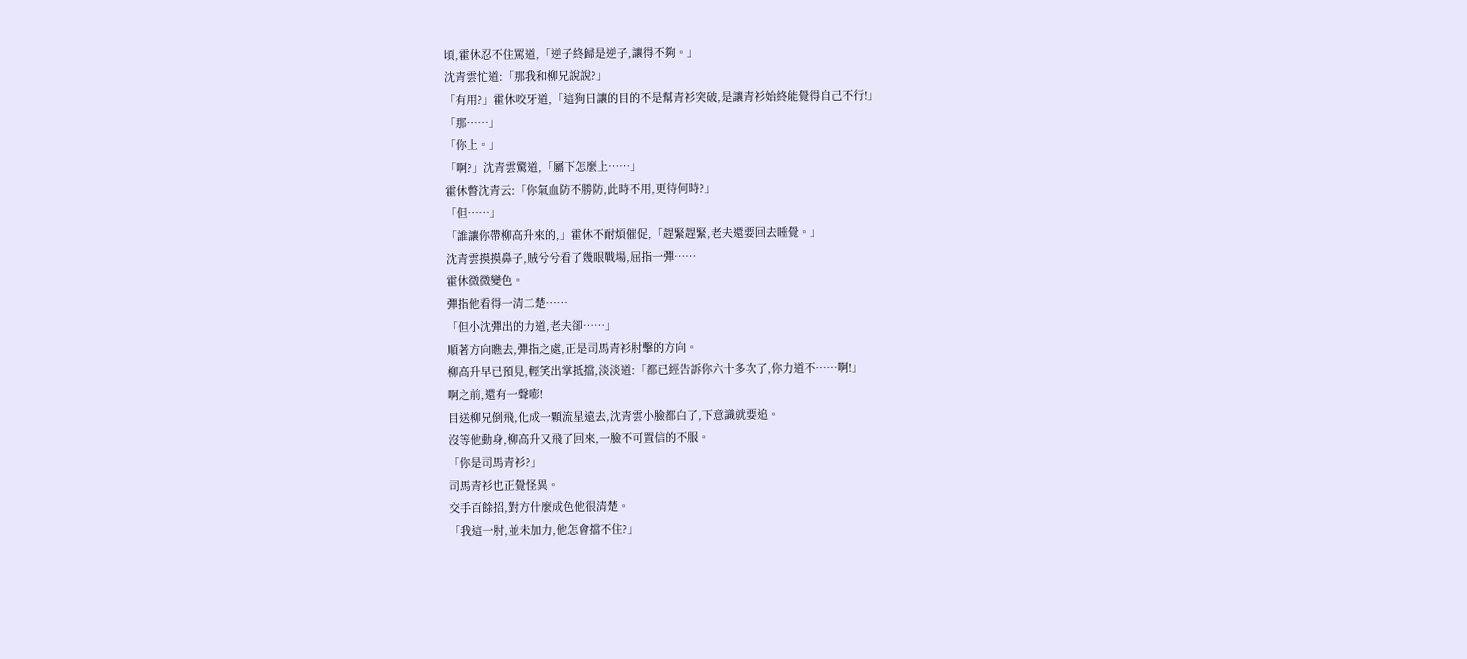頃,霍休忍不住罵道,「逆子終歸是逆子,讓得不夠。」
沈青雲忙道:「那我和柳兄說說?」
「有用?」霍休咬牙道,「這狗日讓的目的不是幫青衫突破,是讓青衫始終能覺得自己不行!」
「那……」
「你上。」
「啊?」沈青雲驚道,「屬下怎麼上……」
霍休瞥沈青云:「你氣血防不勝防,此時不用,更待何時?」
「但……」
「誰讓你帶柳高升來的,」霍休不耐煩催促,「趕緊趕緊,老夫還要回去睡覺。」
沈青雲摸摸鼻子,賊兮兮看了幾眼戰場,屈指一彈……
霍休微微變色。
彈指他看得一清二楚……
「但小沈彈出的力道,老夫卻……」
順著方向瞧去,彈指之處,正是司馬青衫肘擊的方向。
柳高升早已預見,輕笑出掌抵擋,淡淡道:「都已經告訴你六十多次了,你力道不……啊!」
啊之前,還有一聲嘭!
目送柳兄倒飛,化成一顆流星遠去,沈青雲小臉都白了,下意識就要追。
沒等他動身,柳高升又飛了回來,一臉不可置信的不服。
「你是司馬青衫?」
司馬青衫也正覺怪異。
交手百餘招,對方什麼成色他很清楚。
「我這一肘,並未加力,他怎會擋不住?」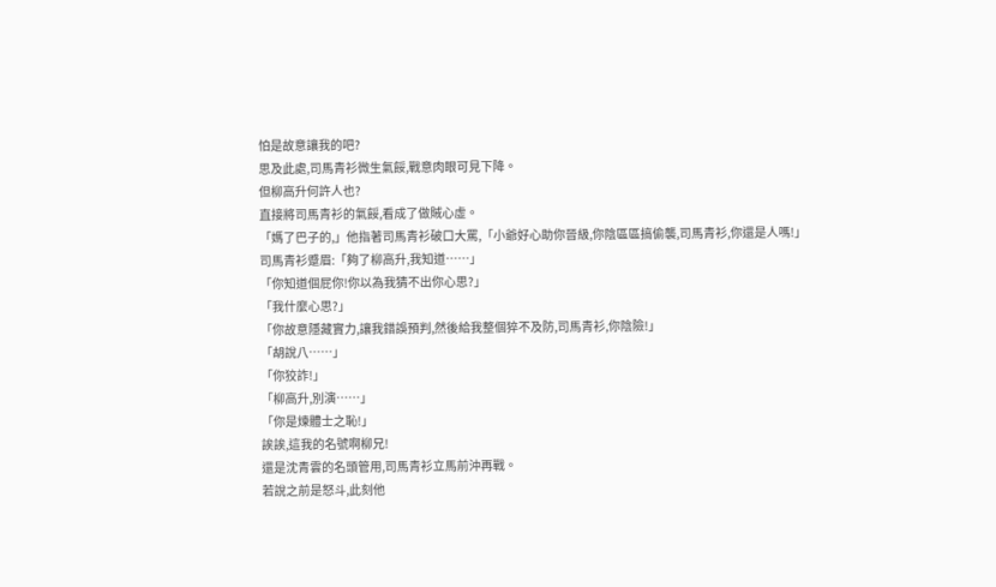怕是故意讓我的吧?
思及此處,司馬青衫微生氣餒,戰意肉眼可見下降。
但柳高升何許人也?
直接將司馬青衫的氣餒,看成了做賊心虛。
「媽了巴子的,」他指著司馬青衫破口大罵,「小爺好心助你晉級,你陰區區搞偷襲,司馬青衫,你還是人嗎!」
司馬青衫蹙眉:「夠了柳高升,我知道……」
「你知道個屁你!你以為我猜不出你心思?」
「我什麼心思?」
「你故意隱藏實力,讓我錯誤預判,然後給我整個猝不及防,司馬青衫,你陰險!」
「胡說八……」
「你狡詐!」
「柳高升,別演……」
「你是煉體士之恥!」
誒誒,這我的名號啊柳兄!
還是沈青雲的名頭管用,司馬青衫立馬前沖再戰。
若說之前是怒斗,此刻他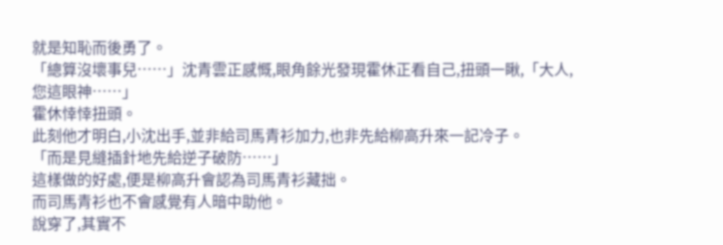就是知恥而後勇了。
「總算沒壞事兒……」沈青雲正感慨,眼角餘光發現霍休正看自己,扭頭一瞅,「大人,您這眼神……」
霍休悻悻扭頭。
此刻他才明白,小沈出手,並非給司馬青衫加力,也非先給柳高升來一記冷子。
「而是見縫插針地先給逆子破防……」
這樣做的好處,便是柳高升會認為司馬青衫藏拙。
而司馬青衫也不會感覺有人暗中助他。
說穿了,其實不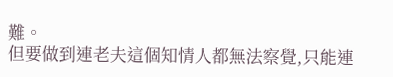難。
但要做到連老夫這個知情人都無法察覺,只能連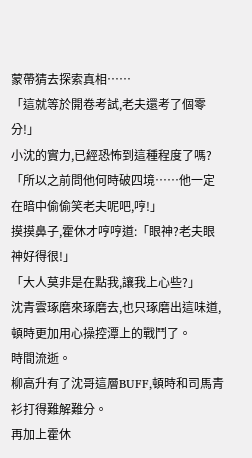蒙帶猜去探索真相……
「這就等於開卷考試,老夫還考了個零分!」
小沈的實力,已經恐怖到這種程度了嗎?
「所以之前問他何時破四境……他一定在暗中偷偷笑老夫呢吧,哼!」
摸摸鼻子,霍休才哼哼道:「眼神?老夫眼神好得很!」
「大人莫非是在點我,讓我上心些?」
沈青雲琢磨來琢磨去,也只琢磨出這味道,頓時更加用心操控潭上的戰鬥了。
時間流逝。
柳高升有了沈哥這層BUFF,頓時和司馬青衫打得難解難分。
再加上霍休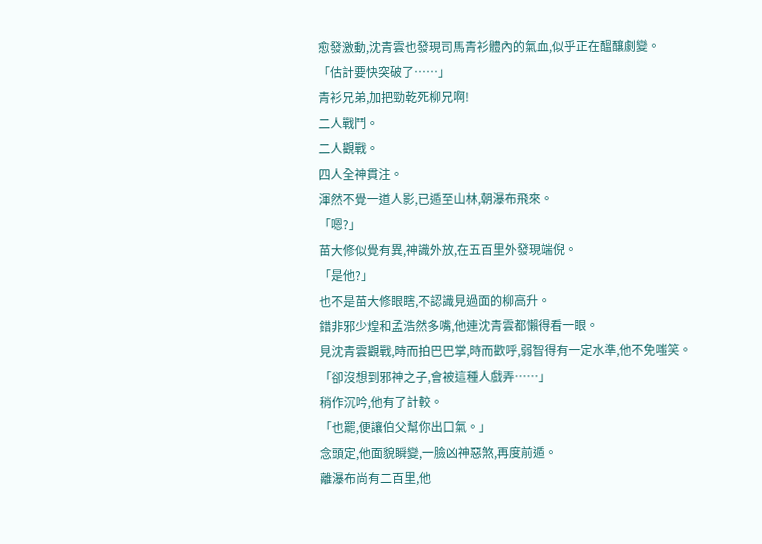愈發激動,沈青雲也發現司馬青衫體內的氣血,似乎正在醞釀劇變。
「估計要快突破了……」
青衫兄弟,加把勁乾死柳兄啊!
二人戰鬥。
二人觀戰。
四人全神貫注。
渾然不覺一道人影,已遁至山林,朝瀑布飛來。
「嗯?」
苗大修似覺有異,神識外放,在五百里外發現端倪。
「是他?」
也不是苗大修眼瞎,不認識見過面的柳高升。
錯非邪少煌和孟浩然多嘴,他連沈青雲都懶得看一眼。
見沈青雲觀戰,時而拍巴巴掌,時而歡呼,弱智得有一定水準,他不免嗤笑。
「卻沒想到邪神之子,會被這種人戲弄……」
稍作沉吟,他有了計較。
「也罷,便讓伯父幫你出口氣。」
念頭定,他面貌瞬變,一臉凶神惡煞,再度前遁。
離瀑布尚有二百里,他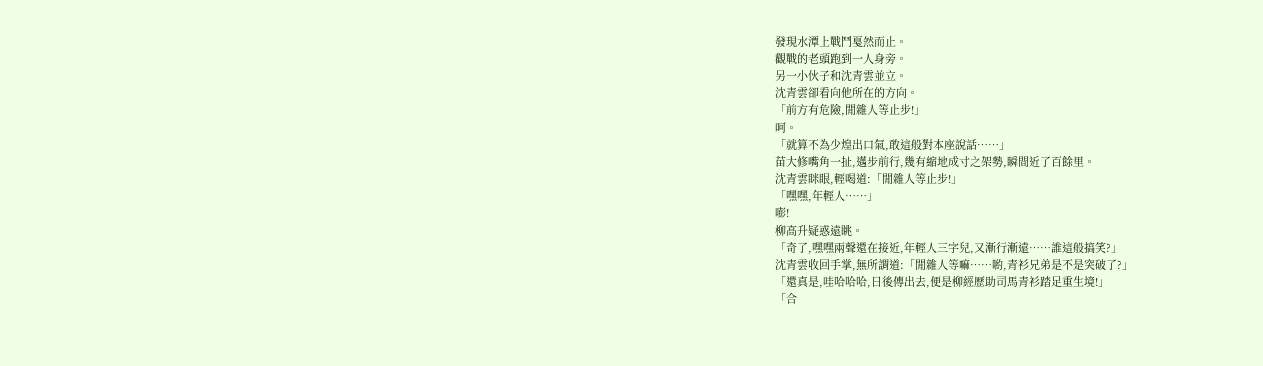發現水潭上戰鬥戛然而止。
觀戰的老頭跑到一人身旁。
另一小伙子和沈青雲並立。
沈青雲卻看向他所在的方向。
「前方有危險,閒雜人等止步!」
呵。
「就算不為少煌出口氣,敢這般對本座說話……」
苗大修嘴角一扯,邁步前行,幾有縮地成寸之架勢,瞬間近了百餘里。
沈青雲眯眼,輕喝道:「閒雜人等止步!」
「嘿嘿,年輕人……」
嘭!
柳高升疑惑遠眺。
「奇了,嘿嘿兩聲還在接近,年輕人三字兒,又漸行漸遠……誰這般搞笑?」
沈青雲收回手掌,無所謂道:「閒雜人等嘛……喲,青衫兄弟是不是突破了?」
「還真是,哇哈哈哈,日後傳出去,便是柳經歷助司馬青衫踏足重生境!」
「合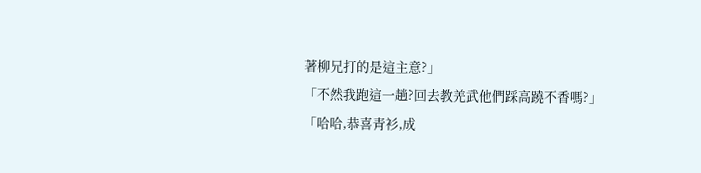著柳兄打的是這主意?」
「不然我跑這一趟?回去教羌武他們踩高蹺不香嗎?」
「哈哈,恭喜青衫,成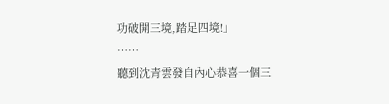功破開三境,踏足四境!」
……
聽到沈青雲發自內心恭喜一個三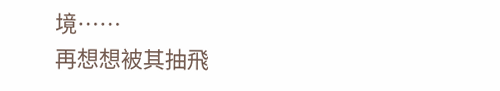境……
再想想被其抽飛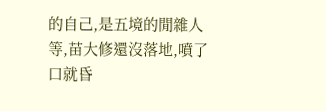的自己,是五境的閒雜人等,苗大修還沒落地,噴了口就昏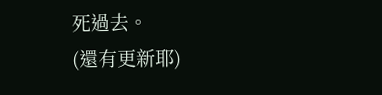死過去。
(還有更新耶)